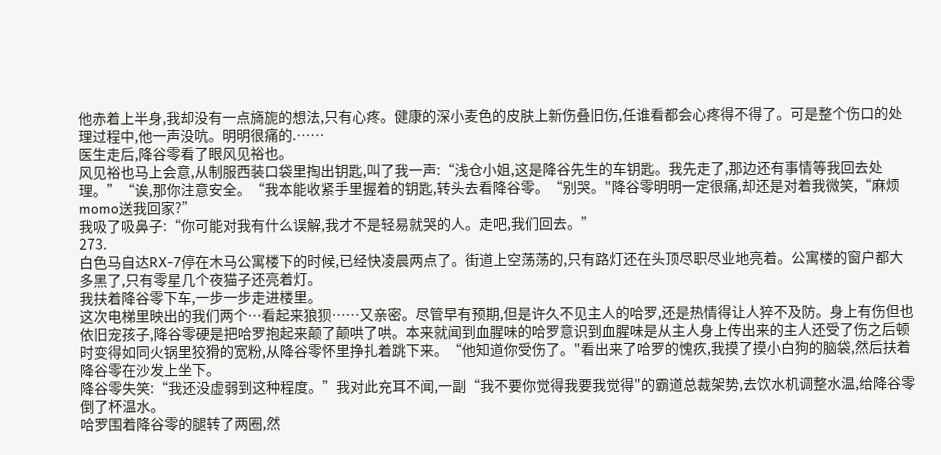他赤着上半身,我却没有一点旖旎的想法,只有心疼。健康的深小麦色的皮肤上新伤叠旧伤,任谁看都会心疼得不得了。可是整个伤口的处理过程中,他一声没吭。明明很痛的.……
医生走后,降谷零看了眼风见裕也。
风见裕也马上会意,从制服西装口袋里掏出钥匙,叫了我一声:“浅仓小姐,这是降谷先生的车钥匙。我先走了,那边还有事情等我回去处理。”“诶,那你注意安全。“我本能收紧手里握着的钥匙,转头去看降谷零。“别哭。"降谷零明明一定很痛,却还是对着我微笑,“麻烦momo送我回家?”
我吸了吸鼻子:“你可能对我有什么误解,我才不是轻易就哭的人。走吧,我们回去。”
273.
白色马自达RX-7停在木马公寓楼下的时候,已经快凌晨两点了。街道上空荡荡的,只有路灯还在头顶尽职尽业地亮着。公寓楼的窗户都大多黑了,只有零星几个夜猫子还亮着灯。
我扶着降谷零下车,一步一步走进楼里。
这次电梯里映出的我们两个…看起来狼狈……又亲密。尽管早有预期,但是许久不见主人的哈罗,还是热情得让人猝不及防。身上有伤但也依旧宠孩子,降谷零硬是把哈罗抱起来颠了颠哄了哄。本来就闻到血腥味的哈罗意识到血腥味是从主人身上传出来的主人还受了伤之后顿时变得如同火锅里狡猾的宽粉,从降谷零怀里挣扎着跳下来。“他知道你受伤了。"看出来了哈罗的愧疚,我摸了摸小白狗的脑袋,然后扶着降谷零在沙发上坐下。
降谷零失笑:“我还没虚弱到这种程度。”我对此充耳不闻,一副“我不要你觉得我要我觉得"的霸道总裁架势,去饮水机调整水温,给降谷零倒了杯温水。
哈罗围着降谷零的腿转了两圈,然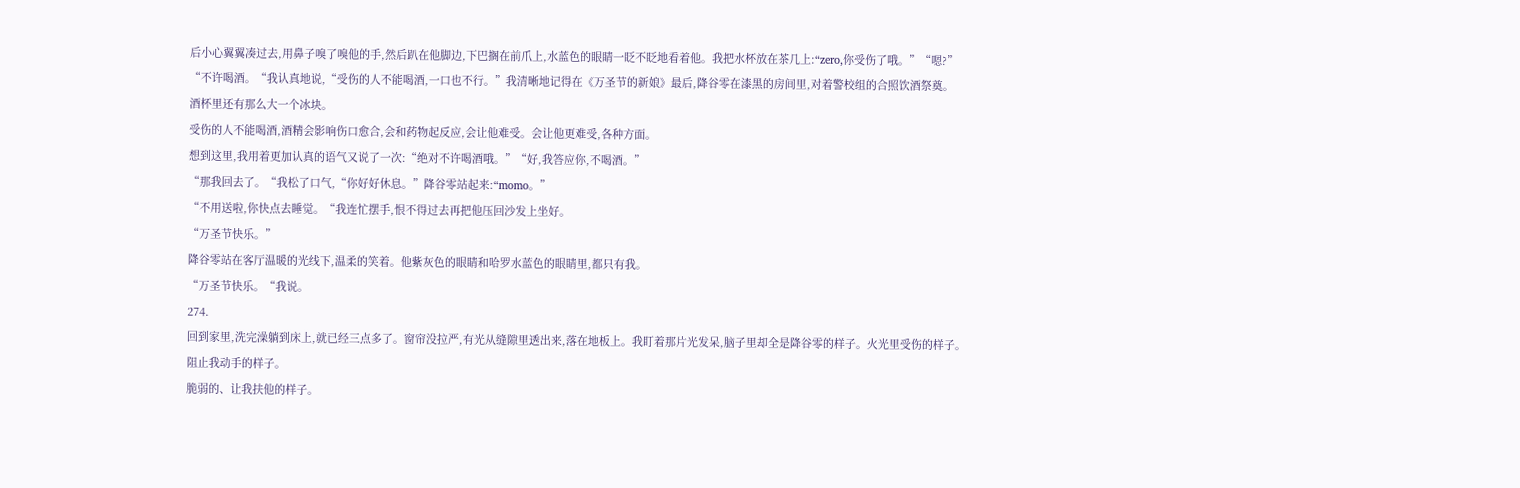后小心翼翼凑过去,用鼻子嗅了嗅他的手,然后趴在他脚边,下巴搁在前爪上,水蓝色的眼睛一眨不眨地看着他。我把水杯放在茶几上:“zero,你受伤了哦。”“嗯?”
“不许喝酒。“我认真地说,“受伤的人不能喝酒,一口也不行。”我清晰地记得在《万圣节的新娘》最后,降谷零在漆黑的房间里,对着警校组的合照饮酒祭奠。
酒杯里还有那么大一个冰块。
受伤的人不能喝酒,酒精会影响伤口愈合,会和药物起反应,会让他难受。会让他更难受,各种方面。
想到这里,我用着更加认真的语气又说了一次:“绝对不许喝酒哦。”“好,我答应你,不喝酒。”
“那我回去了。“我松了口气,“你好好休息。”降谷零站起来:“momo。”
“不用送啦,你快点去睡觉。“我连忙摆手,恨不得过去再把他压回沙发上坐好。
“万圣节快乐。”
降谷零站在客厅温暖的光线下,温柔的笑着。他紫灰色的眼睛和哈罗水蓝色的眼睛里,都只有我。
“万圣节快乐。“我说。
274.
回到家里,洗完澡躺到床上,就已经三点多了。窗帘没拉严,有光从缝隙里透出来,落在地板上。我盯着那片光发呆,脑子里却全是降谷零的样子。火光里受伤的样子。
阻止我动手的样子。
脆弱的、让我扶他的样子。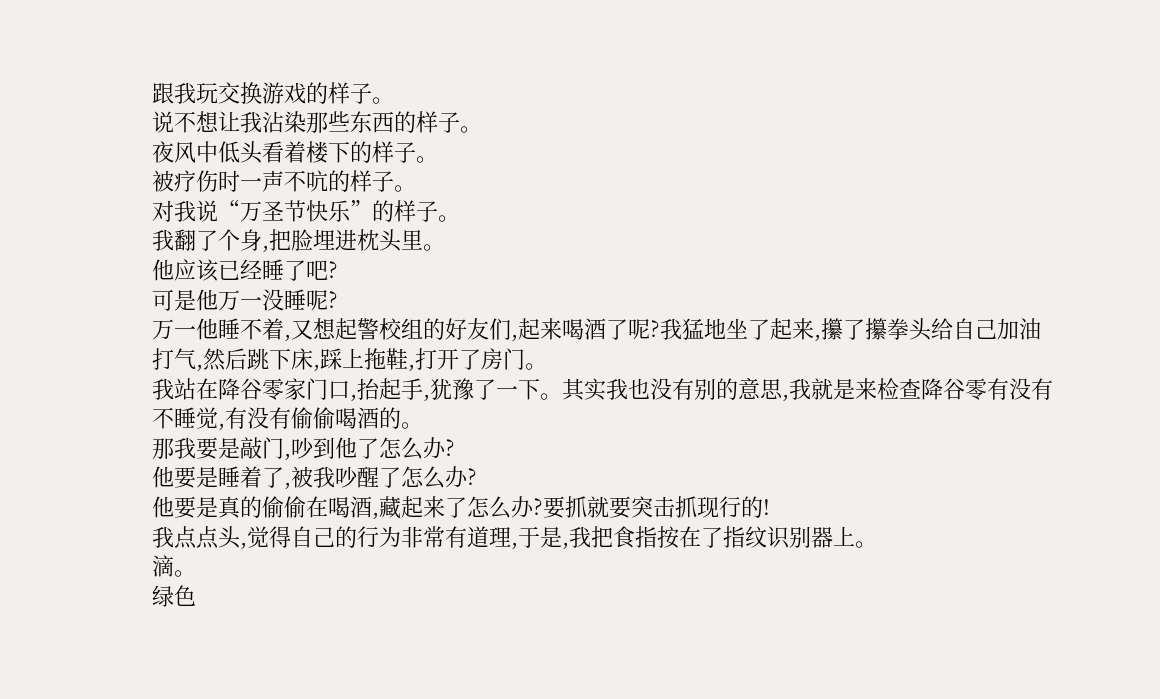跟我玩交换游戏的样子。
说不想让我沾染那些东西的样子。
夜风中低头看着楼下的样子。
被疗伤时一声不吭的样子。
对我说“万圣节快乐”的样子。
我翻了个身,把脸埋进枕头里。
他应该已经睡了吧?
可是他万一没睡呢?
万一他睡不着,又想起警校组的好友们,起来喝酒了呢?我猛地坐了起来,攥了攥拳头给自己加油打气,然后跳下床,踩上拖鞋,打开了房门。
我站在降谷零家门口,抬起手,犹豫了一下。其实我也没有别的意思,我就是来检查降谷零有没有不睡觉,有没有偷偷喝酒的。
那我要是敲门,吵到他了怎么办?
他要是睡着了,被我吵醒了怎么办?
他要是真的偷偷在喝酒,藏起来了怎么办?要抓就要突击抓现行的!
我点点头,觉得自己的行为非常有道理,于是,我把食指按在了指纹识别器上。
滴。
绿色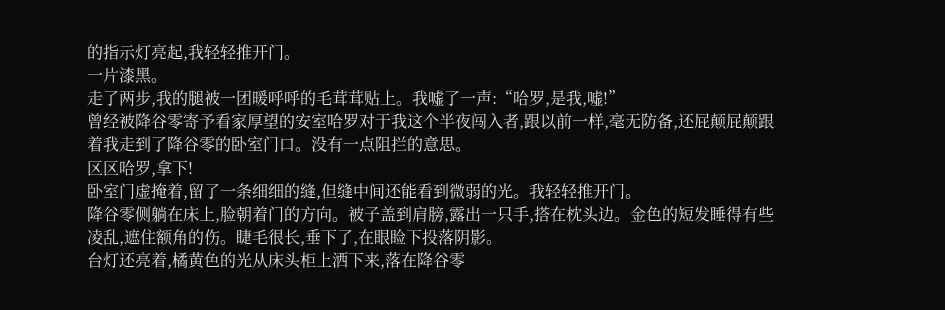的指示灯亮起,我轻轻推开门。
一片漆黑。
走了两步,我的腿被一团暖呼呼的毛茸茸贴上。我嘘了一声:“哈罗,是我,嘘!”
曾经被降谷零寄予看家厚望的安室哈罗对于我这个半夜闯入者,跟以前一样,毫无防备,还屁颠屁颠跟着我走到了降谷零的卧室门口。没有一点阻拦的意思。
区区哈罗,拿下!
卧室门虚掩着,留了一条细细的缝,但缝中间还能看到微弱的光。我轻轻推开门。
降谷零侧躺在床上,脸朝着门的方向。被子盖到肩膀,露出一只手,搭在枕头边。金色的短发睡得有些凌乱,遮住额角的伤。睫毛很长,垂下了,在眼睑下投落阴影。
台灯还亮着,橘黄色的光从床头柜上洒下来,落在降谷零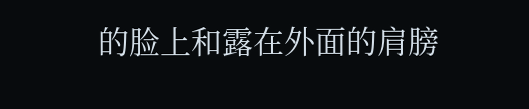的脸上和露在外面的肩膀